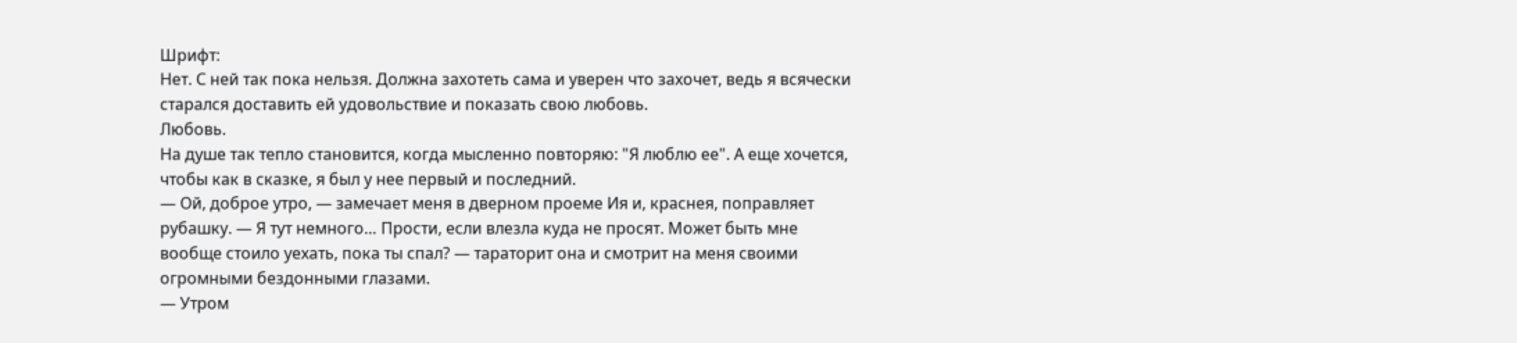Шрифт:
Нет. С ней так пока нельзя. Должна захотеть сама и уверен что захочет, ведь я всячески старался доставить ей удовольствие и показать свою любовь.
Любовь.
На душе так тепло становится, когда мысленно повторяю: "Я люблю ее". А еще хочется, чтобы как в сказке, я был у нее первый и последний.
— Ой, доброе утро, — замечает меня в дверном проеме Ия и, краснея, поправляет рубашку. — Я тут немного… Прости, если влезла куда не просят. Может быть мне вообще стоило уехать, пока ты спал? — тараторит она и смотрит на меня своими огромными бездонными глазами.
— Утром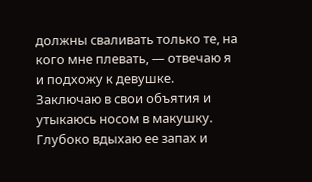должны сваливать только те, на кого мне плевать, — отвечаю я и подхожу к девушке.
Заключаю в свои объятия и утыкаюсь носом в макушку. Глубоко вдыхаю ее запах и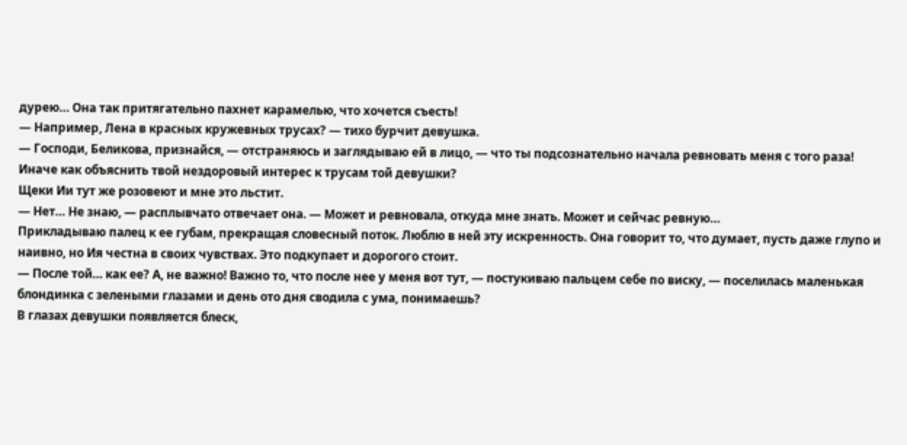дурею… Она так притягательно пахнет карамелью, что хочется съесть!
— Например, Лена в красных кружевных трусах? — тихо бурчит девушка.
— Господи, Беликова, признайся, — отстраняюсь и заглядываю ей в лицо, — что ты подсознательно начала ревновать меня с того раза! Иначе как объяснить твой нездоровый интерес к трусам той девушки?
Щеки Ии тут же розовеют и мне это льстит.
— Нет… Не знаю, — расплывчато отвечает она. — Может и ревновала, откуда мне знать. Может и сейчас ревную…
Прикладываю палец к ее губам, прекращая словесный поток. Люблю в ней эту искренность. Она говорит то, что думает, пусть даже глупо и наивно, но Ия честна в своих чувствах. Это подкупает и дорогого стоит.
— После той… как ее? А, не важно! Важно то, что после нее у меня вот тут, — постукиваю пальцем себе по виску, — поселилась маленькая блондинка с зелеными глазами и день ото дня сводила с ума, понимаешь?
В глазах девушки появляется блеск,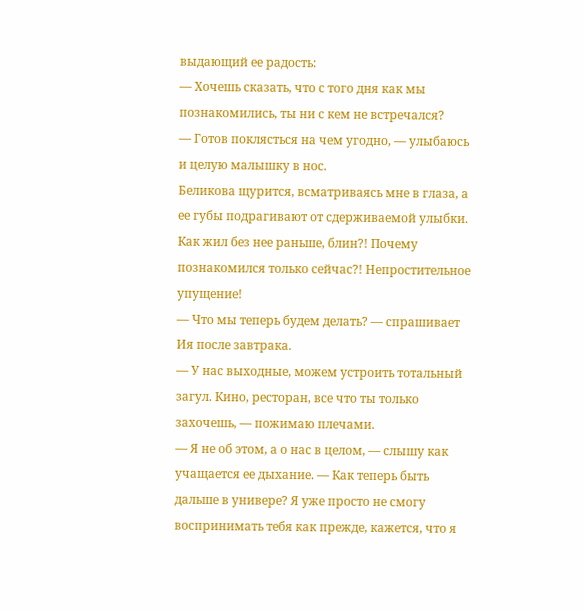выдающий ее радость:
— Хочешь сказать, что с того дня как мы познакомились, ты ни с кем не встречался?
— Готов поклясться на чем угодно, — улыбаюсь и целую малышку в нос.
Беликова щурится, всматриваясь мне в глаза, а ее губы подрагивают от сдерживаемой улыбки.
Как жил без нее раньше, блин?! Почему познакомился только сейчас?! Непростительное упущение!
— Что мы теперь будем делать? — спрашивает Ия после завтрака.
— У нас выходные, можем устроить тотальный загул. Кино, ресторан, все что ты только захочешь, — пожимаю плечами.
— Я не об этом, а о нас в целом, — слышу как учащается ее дыхание. — Как теперь быть дальше в универе? Я уже просто не смогу воспринимать тебя как прежде, кажется, что я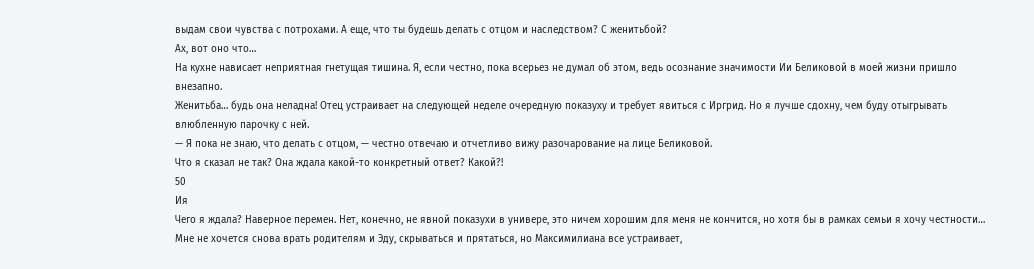выдам свои чувства с потрохами. А еще, что ты будешь делать с отцом и наследством? С женитьбой?
Ах, вот оно что…
На кухне нависает неприятная гнетущая тишина. Я, если честно, пока всерьез не думал об этом, ведь осознание значимости Ии Беликовой в моей жизни пришло внезапно.
Женитьба… будь она неладна! Отец устраивает на следующей неделе очередную показуху и требует явиться с Иргрид. Но я лучше сдохну, чем буду отыгрывать влюбленную парочку с ней.
— Я пока не знаю, что делать с отцом, — честно отвечаю и отчетливо вижу разочарование на лице Беликовой.
Что я сказал не так? Она ждала какой-то конкретный ответ? Какой?!
50
Ия
Чего я ждала? Наверное перемен. Нет, конечно, не явной показухи в универе, это ничем хорошим для меня не кончится, но хотя бы в рамках семьи я хочу честности… Мне не хочется снова врать родителям и Эду, скрываться и прятаться, но Максимилиана все устраивает,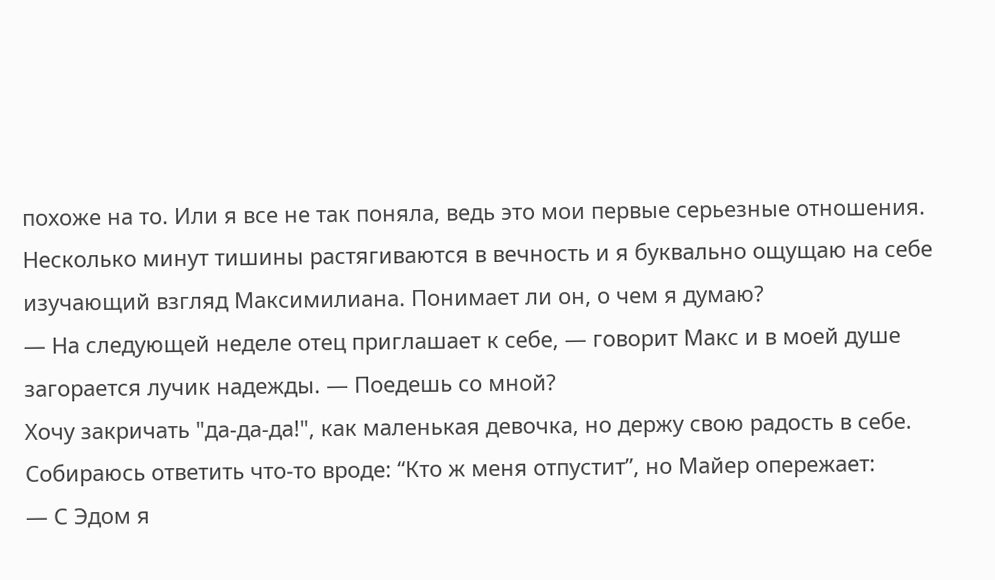похоже на то. Или я все не так поняла, ведь это мои первые серьезные отношения.
Несколько минут тишины растягиваются в вечность и я буквально ощущаю на себе изучающий взгляд Максимилиана. Понимает ли он, о чем я думаю?
— На следующей неделе отец приглашает к себе, — говорит Макс и в моей душе загорается лучик надежды. — Поедешь со мной?
Хочу закричать "да-да-да!", как маленькая девочка, но держу свою радость в себе. Собираюсь ответить что-то вроде: “Кто ж меня отпустит”, но Майер опережает:
— С Эдом я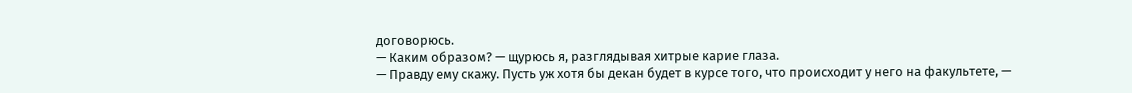договорюсь.
— Каким образом? — щурюсь я, разглядывая хитрые карие глаза.
— Правду ему скажу. Пусть уж хотя бы декан будет в курсе того, что происходит у него на факультете, —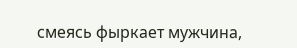смеясь фыркает мужчина,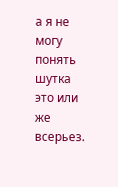а я не могу понять шутка это или же всерьез.